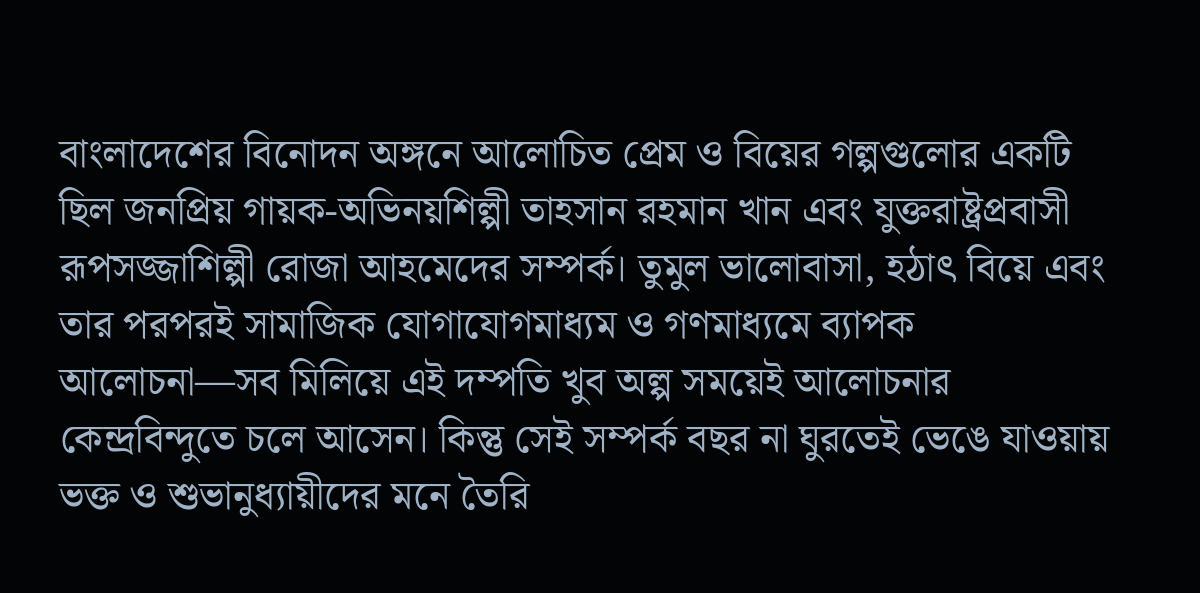বাংলাদেশের বিনোদন অঙ্গনে আলোচিত প্রেম ও বিয়ের গল্পগুলোর একটি ছিল জনপ্রিয় গায়ক-অভিনয়শিল্পী তাহসান রহমান খান এবং যুক্তরাষ্ট্রপ্রবাসী রূপসজ্জাশিল্পী রোজা আহমেদের সম্পর্ক। তুমুল ভালোবাসা, হঠাৎ বিয়ে এবং তার পরপরই সামাজিক যোগাযোগমাধ্যম ও গণমাধ্যমে ব্যাপক আলোচনা—সব মিলিয়ে এই দম্পতি খুব অল্প সময়েই আলোচনার কেন্দ্রবিন্দুতে চলে আসেন। কিন্তু সেই সম্পর্ক বছর না ঘুরতেই ভেঙে যাওয়ায় ভক্ত ও শুভানুধ্যায়ীদের মনে তৈরি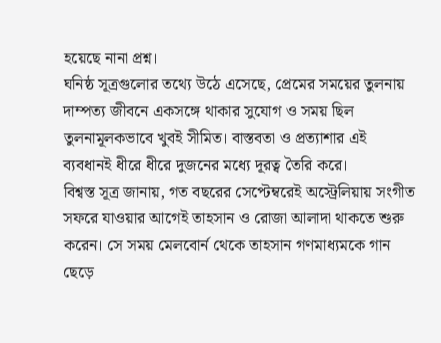হয়েছে নানা প্রশ্ন।
ঘনিষ্ঠ সূত্রগুলোর তথ্যে উঠে এসেছে, প্রেমের সময়ের তুলনায় দাম্পত্য জীবনে একসঙ্গে থাকার সুযোগ ও সময় ছিল তুলনামূলকভাবে খুবই সীমিত। বাস্তবতা ও প্রত্যাশার এই ব্যবধানই ধীরে ধীরে দুজনের মধ্যে দূরত্ব তৈরি করে।
বিশ্বস্ত সূত্র জানায়, গত বছরের সেপ্টেম্বরেই অস্ট্রেলিয়ায় সংগীত সফরে যাওয়ার আগেই তাহসান ও রোজা আলাদা থাকতে শুরু করেন। সে সময় মেলবোর্ন থেকে তাহসান গণমাধ্যমকে গান ছেড়ে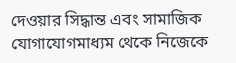দেওয়ার সিদ্ধান্ত এবং সামাজিক যোগাযোগমাধ্যম থেকে নিজেকে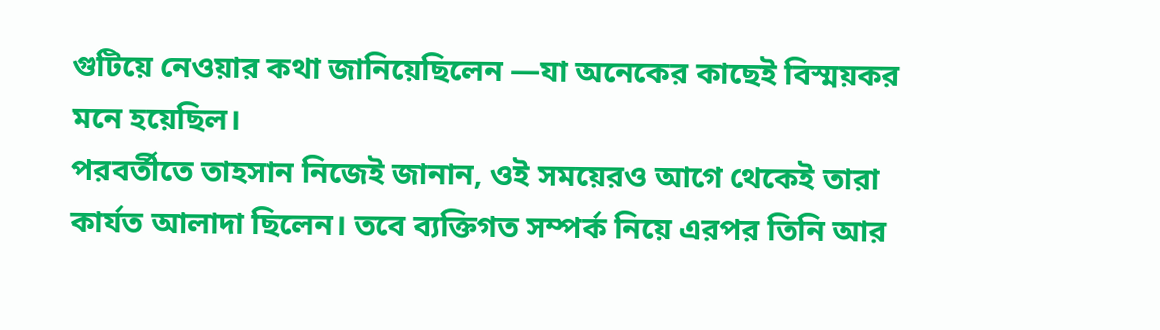গুটিয়ে নেওয়ার কথা জানিয়েছিলেন —যা অনেকের কাছেই বিস্ময়কর মনে হয়েছিল।
পরবর্তীতে তাহসান নিজেই জানান, ওই সময়েরও আগে থেকেই তারা কার্যত আলাদা ছিলেন। তবে ব্যক্তিগত সম্পর্ক নিয়ে এরপর তিনি আর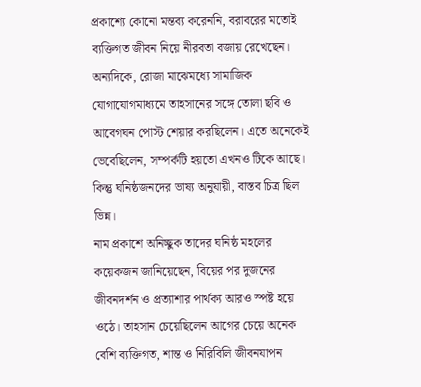প্রকাশ্যে কোনো মন্তব্য করেননি, বরাবরের মতোই ব্যক্তিগত জীবন নিয়ে নীরবতা বজায় রেখেছেন।
অন্যদিকে, রোজা মাঝেমধ্যে সামাজিক যোগাযোগমাধ্যমে তাহসানের সঙ্গে তোলা ছবি ও আবেগঘন পোস্ট শেয়ার করছিলেন। এতে অনেকেই ভেবেছিলেন, সম্পর্কটি হয়তো এখনও টিকে আছে। কিন্তু ঘনিষ্ঠজনদের ভাষ্য অনুযায়ী, বাস্তব চিত্র ছিল ভিন্ন।
নাম প্রকাশে অনিচ্ছুক তাদের ঘনিষ্ঠ মহলের কয়েকজন জানিয়েছেন, বিয়ের পর দুজনের জীবনদর্শন ও প্রত্যাশার পার্থক্য আরও স্পষ্ট হয়ে ওঠে। তাহসান চেয়েছিলেন আগের চেয়ে অনেক বেশি ব্যক্তিগত, শান্ত ও নিরিবিলি জীবনযাপন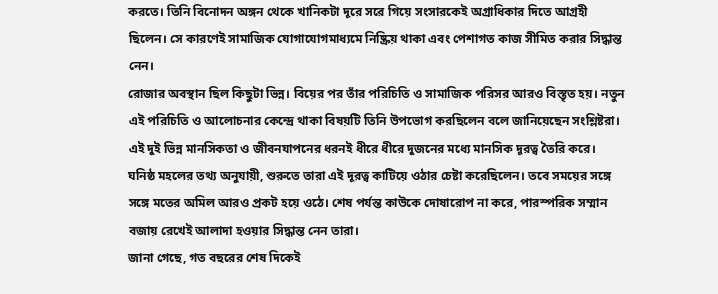করতে। তিনি বিনোদন অঙ্গন থেকে খানিকটা দূরে সরে গিয়ে সংসারকেই অগ্রাধিকার দিতে আগ্রহী ছিলেন। সে কারণেই সামাজিক যোগাযোগমাধ্যমে নিষ্ক্রিয় থাকা এবং পেশাগত কাজ সীমিত করার সিদ্ধান্ত নেন।
রোজার অবস্থান ছিল কিছুটা ভিন্ন। বিয়ের পর তাঁর পরিচিতি ও সামাজিক পরিসর আরও বিস্তৃত হয়। নতুন এই পরিচিতি ও আলোচনার কেন্দ্রে থাকা বিষয়টি তিনি উপভোগ করছিলেন বলে জানিয়েছেন সংশ্লিষ্টরা। এই দুই ভিন্ন মানসিকতা ও জীবনযাপনের ধরনই ধীরে ধীরে দুজনের মধ্যে মানসিক দূরত্ব তৈরি করে।
ঘনিষ্ঠ মহলের তথ্য অনুযায়ী, শুরুতে তারা এই দূরত্ব কাটিয়ে ওঠার চেষ্টা করেছিলেন। তবে সময়ের সঙ্গে সঙ্গে মতের অমিল আরও প্রকট হয়ে ওঠে। শেষ পর্যন্ত কাউকে দোষারোপ না করে, পারস্পরিক সম্মান বজায় রেখেই আলাদা হওয়ার সিদ্ধান্ত নেন তারা।
জানা গেছে, গত বছরের শেষ দিকেই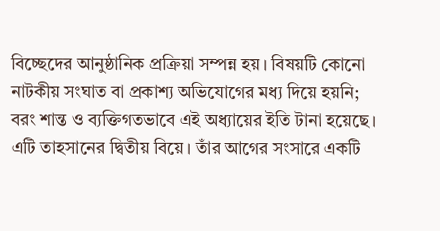বিচ্ছেদের আনুষ্ঠানিক প্রক্রিয়া সম্পন্ন হয়। বিষয়টি কোনো নাটকীয় সংঘাত বা প্রকাশ্য অভিযোগের মধ্য দিয়ে হয়নি; বরং শান্ত ও ব্যক্তিগতভাবে এই অধ্যায়ের ইতি টানা হয়েছে।
এটি তাহসানের দ্বিতীয় বিয়ে। তাঁর আগের সংসারে একটি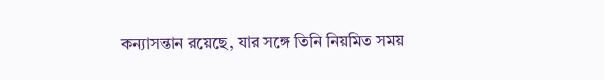কন্যাসন্তান রয়েছে, যার সঙ্গে তিনি নিয়মিত সময়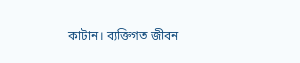কাটান। ব্যক্তিগত জীবন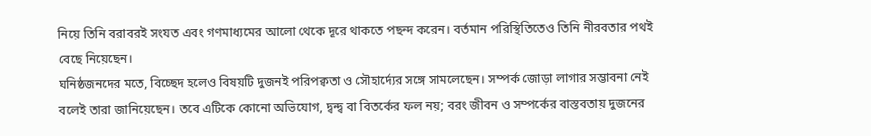নিয়ে তিনি বরাবরই সংযত এবং গণমাধ্যমের আলো থেকে দূরে থাকতে পছন্দ করেন। বর্তমান পরিস্থিতিতেও তিনি নীরবতার পথই বেছে নিয়েছেন।
ঘনিষ্ঠজনদের মতে, বিচ্ছেদ হলেও বিষয়টি দুজনই পরিপক্বতা ও সৌহার্দ্যের সঙ্গে সামলেছেন। সম্পর্ক জোড়া লাগার সম্ভাবনা নেই বলেই তারা জানিয়েছেন। তবে এটিকে কোনো অভিযোগ, দ্বন্দ্ব বা বিতর্কের ফল নয়; বরং জীবন ও সম্পর্কের বাস্তবতায় দুজনের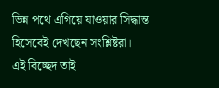ভিন্ন পথে এগিয়ে যাওয়ার সিদ্ধান্ত হিসেবেই দেখছেন সংশ্লিষ্টরা।
এই বিচ্ছেদ তাই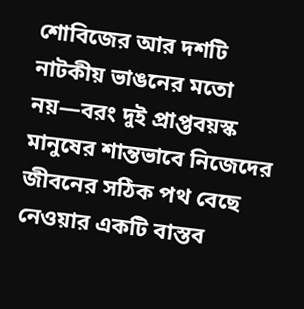শোবিজের আর দশটি নাটকীয় ভাঙনের মতো নয়—বরং দুই প্রাপ্তবয়স্ক মানুষের শান্তভাবে নিজেদের জীবনের সঠিক পথ বেছে নেওয়ার একটি বাস্তব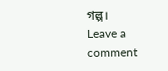গল্প।
Leave a comment